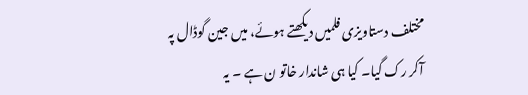مختلف دستاویزی فلمیں دیکھتے ہوئے، میں جین گوڈال پہ آکر رک گیا۔ کیا ہی شاندار خاتو ن ہے ۔ یہ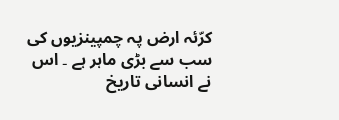کرّئہ ارض پہ چمپینزیوں کی سب سے بڑی ماہر ہے ۔ اس نے انسانی تاریخ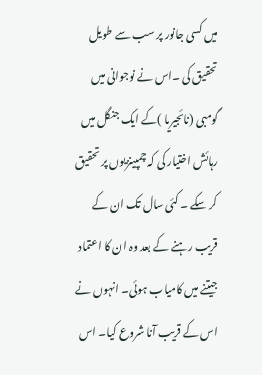میں کسی جانور پر سب سے طویل تحقیق کی ۔اس نے نوجوانی میں گومبی (نائجیریا )کے ایک جنگل میں رہائش اختیار کی کہ چمپینزیوں پر تحقیق کر سکے ۔ کئی سال تک ان کے قریب رہنے کے بعد وہ ان کا اعتماد جیتنے میں کامیاب ہوئی۔ انہوں نے اس کے قریب آنا شروع کیا۔ اس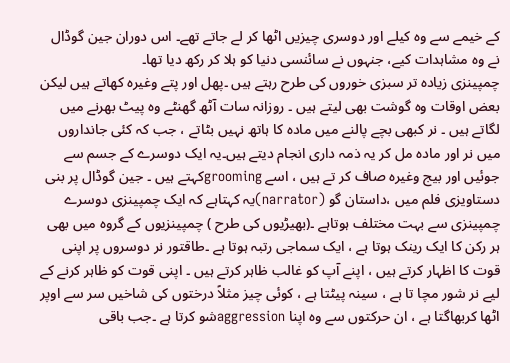کے خیمے سے وہ کیلے اور دوسری چیزیں اٹھا کر لے جاتے تھے۔ اس دوران جین گوڈال نے وہ مشاہدات کیے، جنہوں نے سائنسی دنیا کو ہلا کر رکھ دیا تھا۔
چمپینزی زیادہ تر سبزی خوروں کی طرح رہتے ہیں ۔پھل اور پتے وغیرہ کھاتے ہیں لیکن بعض اوقات وہ گوشت بھی لیتے ہیں ۔ روزانہ سات آٹھ گھنٹے وہ پیٹ بھرنے میں لگاتے ہیں ۔ نر کبھی بچے پالنے میں مادہ کا ہاتھ نہیں بٹاتے ، جب کہ کئی جانداروں میں نر اور مادہ مل کر یہ ذمہ داری انجام دیتے ہیں۔یہ ایک دوسرے کے جسم سے جوئیں اور بیج وغیرہ صاف کر تے ہیں ، اسے groomingکہتے ہیں ۔ جین گوڈال پر بنی دستاویزی فلم میں ،داستان گو (narrator)یہ کہتاہے کہ ایک چمپینزی دوسرے چمپینزی سے بہت مختلف ہوتاہے ۔(بھیڑیوں کی طرح ) چمپینزیوں کے گروہ میں بھی ہر رکن کا ایک رینک ہوتا ہے ، ایک سماجی رتبہ ہوتا ہے ۔طاقتور نر دوسروں پر اپنی قوت کا اظہار کرتے ہیں ، اپنے آپ کو غالب ظاہر کرتے ہیں ۔ اپنی قوت کو ظاہر کرنے کے لیے نر شور مچا تا ہے ، سینہ پیٹتا ہے ، کوئی چیز مثلاً درختوں کی شاخیں سر سے اوپر اٹھا کربھاگتا ہے ، ان حرکتوں سے وہ اپنا aggressionشو کرتا ہے ۔جب باقی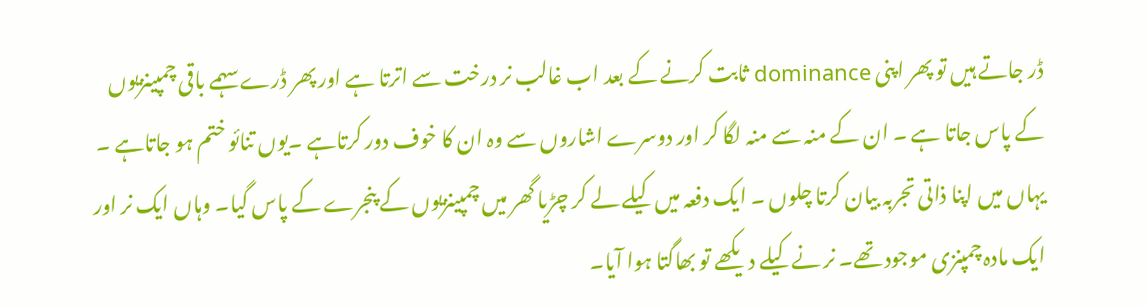ڈر جاتے ہیں تو پھر اپنی dominance ثابت کرنے کے بعد اب غالب نر درخت سے اترتا ہے اور پھر ڈرے سہمے باقی چمپینزیوں کے پاس جاتا ہے ۔ ان کے منہ سے منہ لگا کر اور دوسرے اشاروں سے وہ ان کا خوف دور کرتاہے ۔یوں تنائو ختم ہو جاتاہے ۔
یہاں میں اپنا ذاتی تجربہ بیان کرتا چلوں ۔ ایک دفعہ میں کیلے لے کر چڑیا گھر میں چمپینزیوں کے پنجرے کے پاس گیا۔ وہاں ایک نر اور ایک مادہ چمپنزی موجود تھے۔ نر نے کیلے دیکھے تو بھاگتا ہوا آیا۔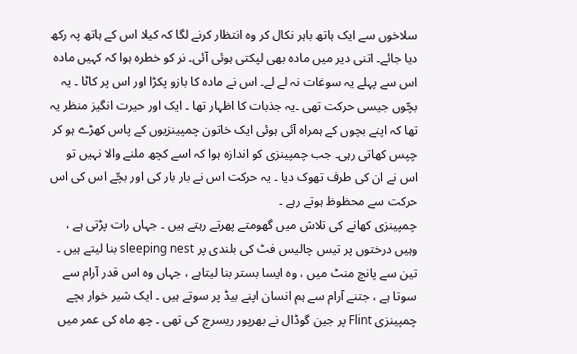سلاخوں سے ایک ہاتھ باہر نکال کر وہ انتظار کرنے لگا کہ کیلا اس کے ہاتھ پہ رکھ دیا جائے۔ اتنی دیر میں مادہ بھی لپکتی ہوئی آئی۔ نر کو خطرہ ہوا کہ کہیں مادہ اس سے پہلے یہ سوغات نہ لے لے۔ اس نے مادہ کا بازو پکڑا اور اس پر کاٹا ۔ یہ بچّوں جیسی حرکت تھی ۔یہ جذبات کا اظہار تھا ۔ ایک اور حیرت انگیز منظر یہ تھا کہ اپنے بچوں کے ہمراہ آئی ہوئی ایک خاتون چمپینزیوں کے پاس کھڑے ہو کر چپس کھاتی رہی۔ جب چمپینزی کو اندازہ ہوا کہ اسے کچھ ملنے والا نہیں تو اس نے ان کی طرف تھوک دیا ۔ یہ حرکت اس نے بار بار کی اور بچّے اس کی اس حرکت سے محظوظ ہوتے رہے ۔
چمپینزی کھانے کی تلاش میں گھومتے پھرتے رہتے ہیں ۔ جہاں رات پڑتی ہے ، وہیں درختوں پر تیس چالیس فٹ کی بلندی پر sleeping nest بنا لیتے ہیں ۔ تین سے پانچ منٹ میں ، وہ ایسا بستر بنا لیتاہے ، جہاں وہ اس قدر آرام سے سوتا ہے ، جتنے آرام سے ہم انسان اپنے بیڈ پر سوتے ہیں ۔ ایک شیر خوار بچے چمپینزی Flint پر جین گوڈال نے بھرپور ریسرچ کی تھی ۔ چھ ماہ کی عمر میں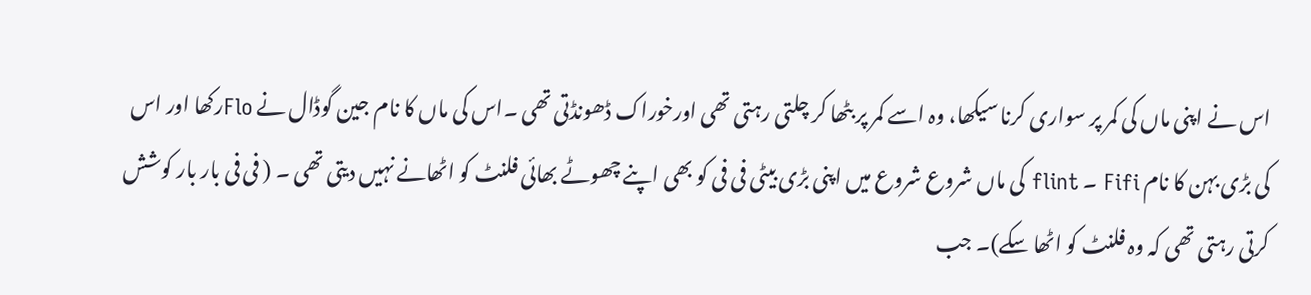اس نے اپنی ماں کی کمر پر سواری کرنا سیکھا، وہ اسے کمر پر بٹھا کر چلتی رہتی تھی اورخوراک ڈھونڈتی تھی ۔اس کی ماں کا نام جین گوڈال نے Floرکھا اور اس کی بڑی بہن کا نام Fifi ۔ flint کی ماں شروع شروع میں اپنی بڑی بیٹی فی فی کو بھی اپنے چھوٹے بھائی فلنٹ کو اٹھانے نہیں دیتی تھی ۔ ( فی فی بار بار کوشش کرتی رہتی تھی کہ وہ فلنٹ کو اٹھا سکے)۔ جب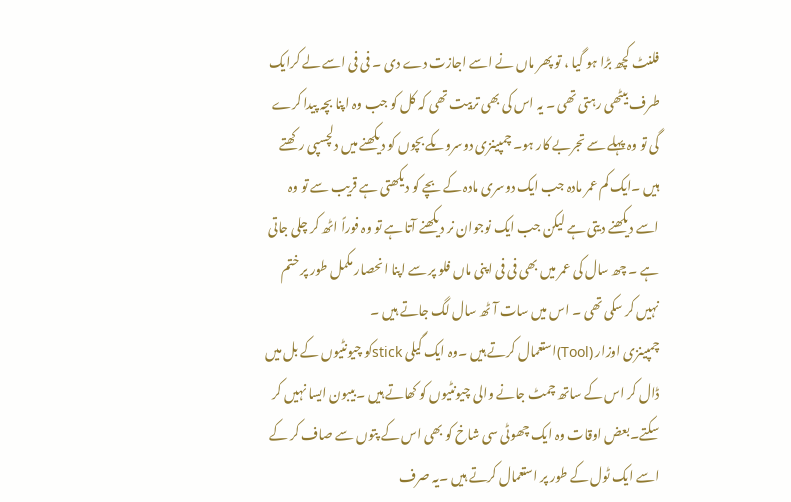فلنٹ کچھ بڑا ہو گیا ، تو پھر ماں نے اسے اجازت دے دی ۔ فی فی اسے لے کرایک طرف بیٹھی رہتی تھی ۔ یہ اس کی بھی تربیت تھی کہ کل کو جب وہ اپنا بچہ پیدا کرے گی تو وہ پہلے سے تجربے کار ہو۔ چمپینزی دوسروںکے بچوں کو دیکھنے میں دلچسپی رکھتے ہیں ۔ایک کم عمر مادہ جب ایک دوسری مادہ کے بچے کو دیکھتی ہے قریب سے تو وہ اسے دیکھنے دیتی ہے لیکن جب ایک نوجوان نر دیکھنے آتا ہے تو وہ فوراً اٹھ کر چلی جاتی ہے ۔ چھ سال کی عمر میں بھی فی فی اپنی ماں فلو پر سے اپنا انحصار مکمل طور پر ختم نہیں کر سکی تھی ۔ اس میں سات آٹھ سال لگ جاتے ہیں ۔
چمپینزی اوزار (Tool)استعمال کرتے ہیں ۔وہ ایک گیلی stickکو چیونٹیوں کے بل میں ڈال کر اس کے ساتھ چمٹ جانے والی چیونٹیوں کو کھاتے ہیں ۔بیبون ایسا نہیں کر سکتے۔بعض اوقات وہ ایک چھوٹی سی شاخ کو بھی اس کے پتوں سے صاف کر کے اسے ایک ٹول کے طور پر استعمال کرتے ہیں ۔یہ صرف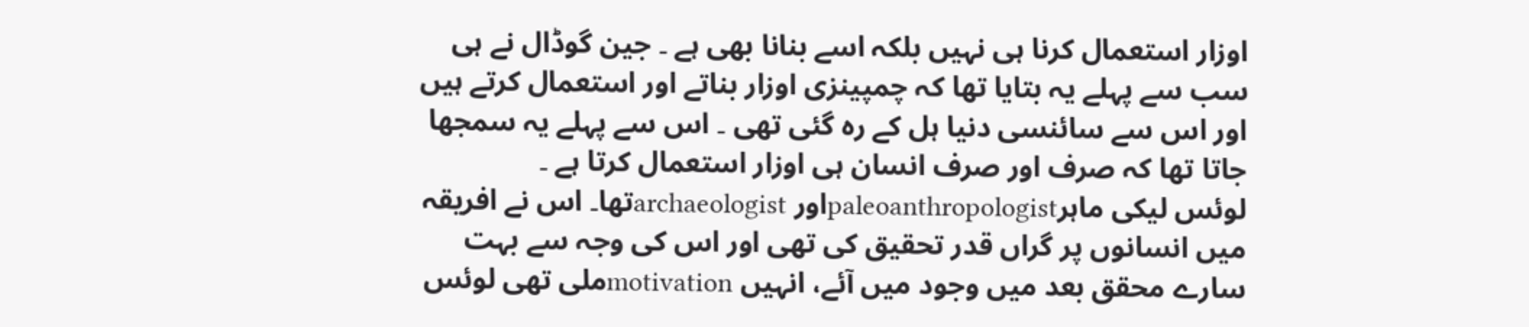اوزار استعمال کرنا ہی نہیں بلکہ اسے بنانا بھی ہے ۔ جین گوڈال نے ہی سب سے پہلے یہ بتایا تھا کہ چمپینزی اوزار بناتے اور استعمال کرتے ہیں اور اس سے سائنسی دنیا ہل کے رہ گئی تھی ۔ اس سے پہلے یہ سمجھا جاتا تھا کہ صرف اور صرف انسان ہی اوزار استعمال کرتا ہے ۔
لوئس لیکی ماہرpaleoanthropologistاور archaeologistتھا۔ اس نے افریقہ میں انسانوں پر گراں قدر تحقیق کی تھی اور اس کی وجہ سے بہت سارے محقق بعد میں وجود میں آئے، انہیں motivationملی تھی لوئس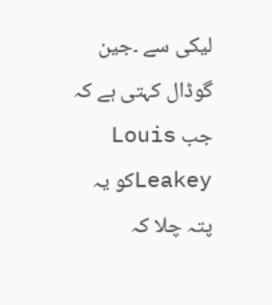لیکی سے ۔جین گوڈال کہتی ہے کہ جب Louis Leakeyکو یہ پتہ چلا کہ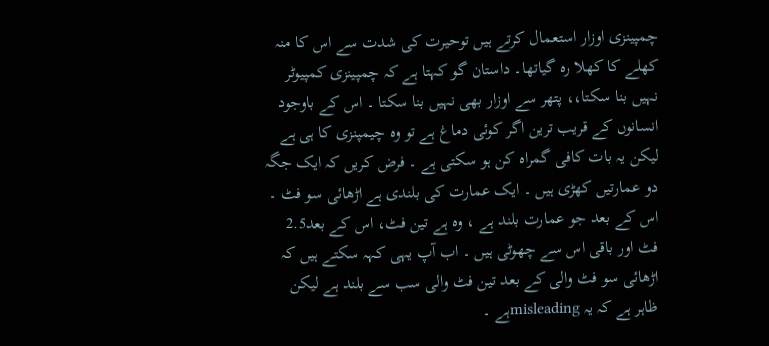چمپینزی اوزار استعمال کرتے ہیں توحیرت کی شدت سے اس کا منہ کھلے کا کھلا رہ گیاتھا۔ داستان گو کہتا ہے کہ چمپینزی کمپیوٹر نہیں بنا سکتا،، پتھر سے اوزار بھی نہیں بنا سکتا ۔ اس کے باوجود انسانوں کے قریب ترین اگر کوئی دماغ ہے تو وہ چیمپنزی کا ہی ہے لیکن یہ بات کافی گمراہ کن ہو سکتی ہے ۔ فرض کریں کہ ایک جگہ دو عمارتیں کھڑی ہیں ۔ ایک عمارت کی بلندی ہے اڑھائی سو فٹ ۔ اس کے بعد جو عمارت بلند ہے ، وہ ہے تین فٹ، اس کے بعد2.5 فٹ اور باقی اس سے چھوٹی ہیں ۔ اب آپ یہی کہہ سکتے ہیں کہ اڑھائی سو فٹ والی کے بعد تین فٹ والی سب سے بلند ہے لیکن ظاہر ہے کہ یہ misleadingہے ۔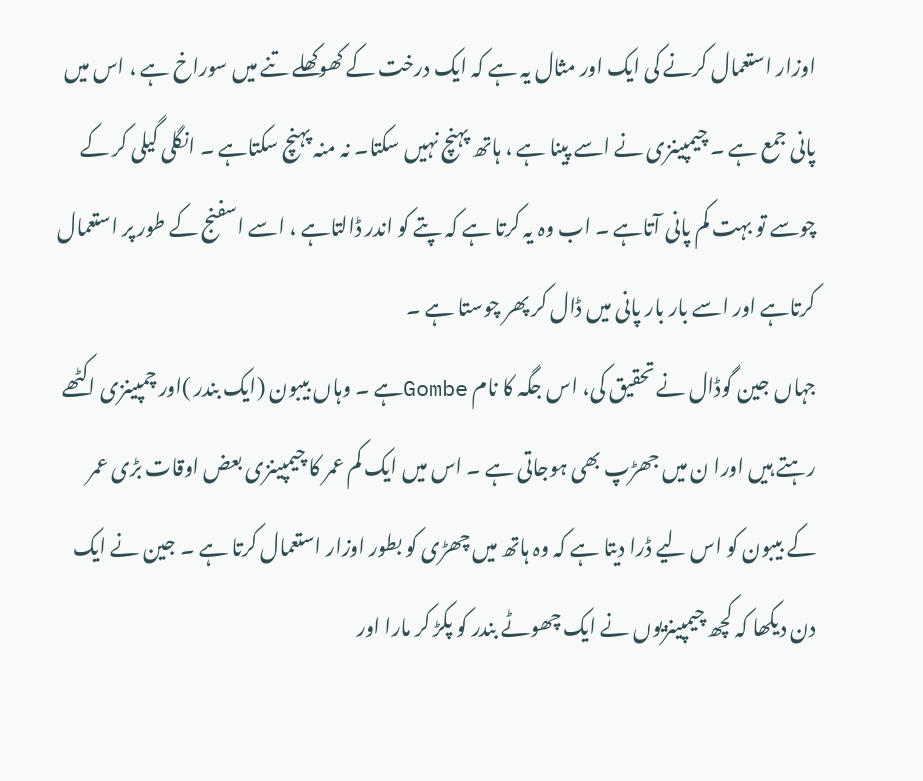اوزار استعمال کرنے کی ایک اور مثال یہ ہے کہ ایک درخت کے کھوکھلے تنے میں سوراخ ہے ، اس میں پانی جمع ہے ۔ چیمپینزی نے اسے پینا ہے ، ہاتھ پہنچ نہیں سکتا۔ نہ منہ پہنچ سکتاہے ۔ انگلی گیلی کر کے چوسے تو بہت کم پانی آتاہے ۔ اب وہ یہ کرتا ہے کہ پتے کو اندر ڈالتاہے ، اسے اسفنج کے طور پر استعمال کرتاہے اور اسے بار بار پانی میں ڈال کر پھر چوستا ہے ۔
جہاں جین گوڈال نے تحقیق کی، اس جگہ کا نام Gombeہے ۔ وہاں بیبون (ایک بندر )اور چمپینزی اکٹھے رہتے ہیں اورا ن میں جھڑپ بھی ہوجاتی ہے ۔ اس میں ایک کم عمر کا چیمپینزی بعض اوقات بڑی عمر کے بیبون کو اس لیے ڈرا دیتا ہے کہ وہ ہاتھ میں چھڑی کو بطور اوزار استعمال کرتا ہے ۔ جین نے ایک دن دیکھا کہ کچھ چیمپینزیوں نے ایک چھوٹے بندر کو پکڑ کر مارا اور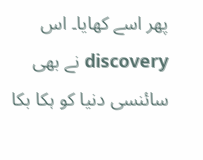پھر اسے کھایا۔ اس discovery نے بھی سائنسی دنیا کو ہکا بکا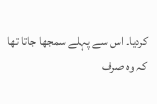کردیا۔ اس سے پہلے سمجھا جاتا تھا کہ وہ صرف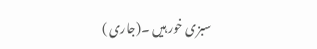سبزی خور ہیں ۔(جاری )